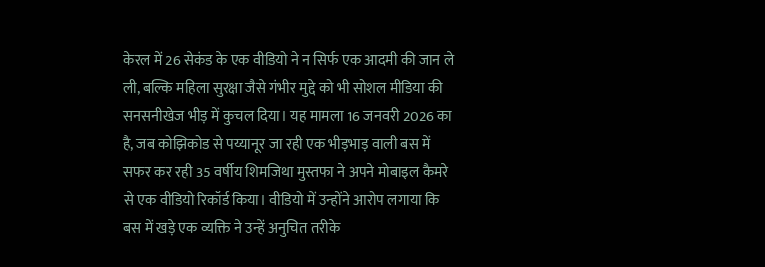केरल में 26 सेकंड के एक वीडियो ने न सिर्फ एक आदमी की जान ले ली, बल्कि महिला सुरक्षा जैसे गंभीर मुद्दे को भी सोशल मीडिया की सनसनीखेज भीड़ में कुचल दिया। यह मामला 16 जनवरी 2026 का है, जब कोझिकोड से पय्यानूर जा रही एक भीड़भाड़ वाली बस में सफर कर रही 35 वर्षीय शिमजिथा मुस्तफा ने अपने मोबाइल कैमरे से एक वीडियो रिकॉर्ड किया। वीडियो में उन्होंने आरोप लगाया कि बस में खड़े एक व्यक्ति ने उन्हें अनुचित तरीके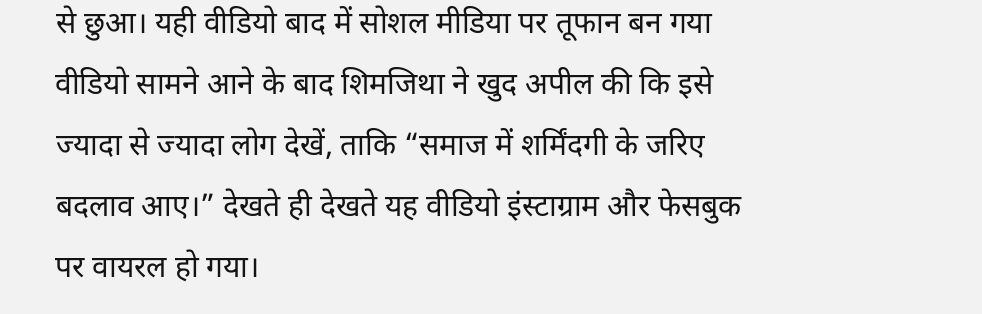से छुआ। यही वीडियो बाद में सोशल मीडिया पर तूफान बन गया वीडियो सामने आने के बाद शिमजिथा ने खुद अपील की कि इसे ज्यादा से ज्यादा लोग देखें, ताकि “समाज में शर्मिंदगी के जरिए बदलाव आए।” देखते ही देखते यह वीडियो इंस्टाग्राम और फेसबुक पर वायरल हो गया।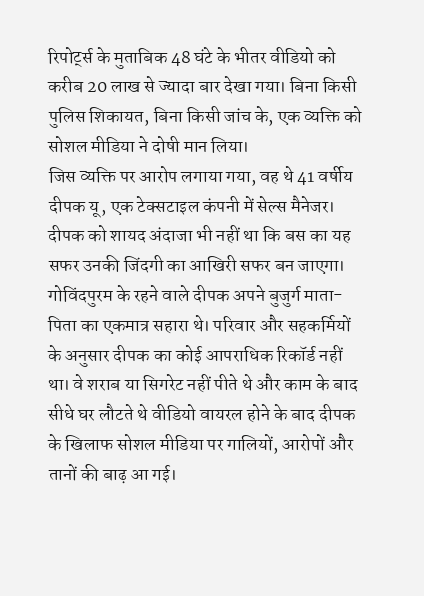रिपोर्ट्स के मुताबिक 48 घंटे के भीतर वीडियो को करीब 20 लाख से ज्यादा बार देखा गया। बिना किसी पुलिस शिकायत, बिना किसी जांच के, एक व्यक्ति को सोशल मीडिया ने दोषी मान लिया।
जिस व्यक्ति पर आरोप लगाया गया, वह थे 41 वर्षीय दीपक यू, एक टेक्सटाइल कंपनी में सेल्स मैनेजर। दीपक को शायद अंदाजा भी नहीं था कि बस का यह सफर उनकी जिंदगी का आखिरी सफर बन जाएगा। गोविंदपुरम के रहने वाले दीपक अपने बुजुर्ग माता-पिता का एकमात्र सहारा थे। परिवार और सहकर्मियों के अनुसार दीपक का कोई आपराधिक रिकॉर्ड नहीं था। वे शराब या सिगरेट नहीं पीते थे और काम के बाद सीधे घर लौटते थे वीडियो वायरल होने के बाद दीपक के खिलाफ सोशल मीडिया पर गालियों, आरोपों और तानों की बाढ़ आ गई।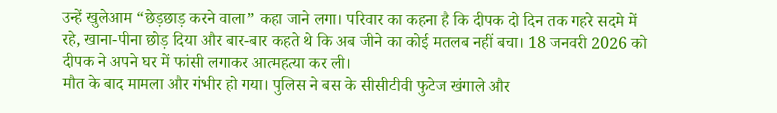उन्हें खुलेआम “छेड़छाड़ करने वाला” कहा जाने लगा। परिवार का कहना है कि दीपक दो दिन तक गहरे सदमे में रहे, खाना-पीना छोड़ दिया और बार-बार कहते थे कि अब जीने का कोई मतलब नहीं बचा। 18 जनवरी 2026 को दीपक ने अपने घर में फांसी लगाकर आत्महत्या कर ली।
मौत के बाद मामला और गंभीर हो गया। पुलिस ने बस के सीसीटीवी फुटेज खंगाले और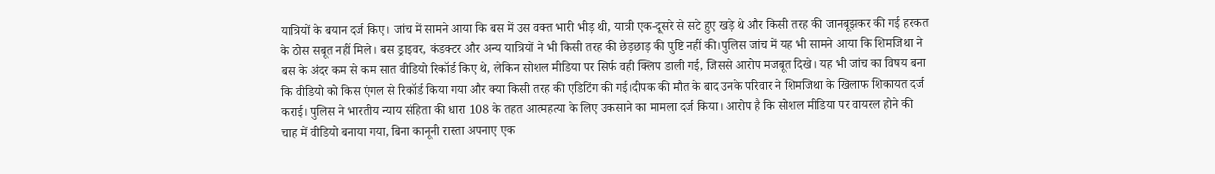यात्रियों के बयान दर्ज किए। जांच में सामने आया कि बस में उस वक्त भारी भीड़ थी, यात्री एक-दूसरे से सटे हुए खड़े थे और किसी तरह की जानबूझकर की गई हरकत के ठोस सबूत नहीं मिले। बस ड्राइवर, कंडक्टर और अन्य यात्रियों ने भी किसी तरह की छेड़छाड़ की पुष्टि नहीं की।पुलिस जांच में यह भी सामने आया कि शिमजिथा ने बस के अंदर कम से कम सात वीडियो रिकॉर्ड किए थे, लेकिन सोशल मीडिया पर सिर्फ वही क्लिप डाली गई, जिससे आरोप मजबूत दिखे। यह भी जांच का विषय बना कि वीडियो को किस एंगल से रिकॉर्ड किया गया और क्या किसी तरह की एडिटिंग की गई।दीपक की मौत के बाद उनके परिवार ने शिमजिथा के खिलाफ शिकायत दर्ज कराई। पुलिस ने भारतीय न्याय संहिता की धारा 108 के तहत आत्महत्या के लिए उकसाने का मामला दर्ज किया। आरोप है कि सोशल मीडिया पर वायरल होने की चाह में वीडियो बनाया गया, बिना कानूनी रास्ता अपनाए एक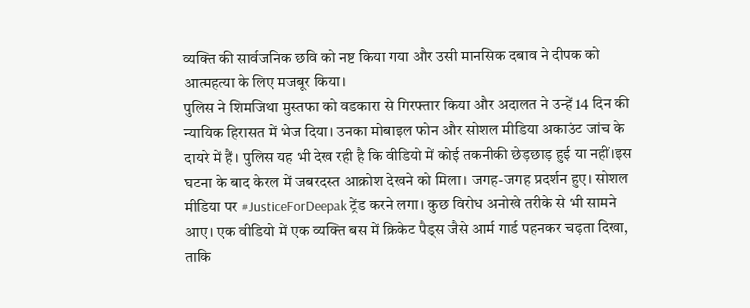व्यक्ति की सार्वजनिक छवि को नष्ट किया गया और उसी मानसिक दबाव ने दीपक को आत्महत्या के लिए मजबूर किया।
पुलिस ने शिमजिथा मुस्तफा को वडकारा से गिरफ्तार किया और अदालत ने उन्हें 14 दिन की न्यायिक हिरासत में भेज दिया। उनका मोबाइल फोन और सोशल मीडिया अकाउंट जांच के दायरे में हैं। पुलिस यह भी देख रही है कि वीडियो में कोई तकनीकी छेड़छाड़ हुई या नहीं।इस घटना के बाद केरल में जबरदस्त आक्रोश देखने को मिला। जगह-जगह प्रदर्शन हुए। सोशल मीडिया पर #JusticeForDeepak ट्रेंड करने लगा। कुछ विरोध अनोखे तरीके से भी सामने आए। एक वीडियो में एक व्यक्ति बस में क्रिकेट पैड्स जैसे आर्म गार्ड पहनकर चढ़ता दिखा, ताकि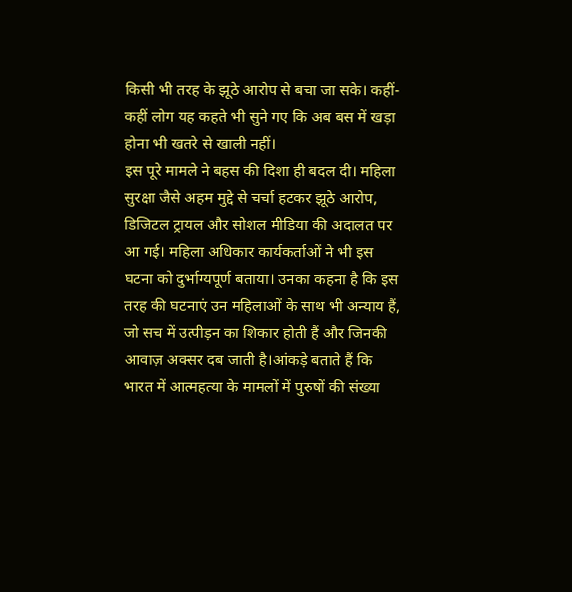किसी भी तरह के झूठे आरोप से बचा जा सके। कहीं-कहीं लोग यह कहते भी सुने गए कि अब बस में खड़ा होना भी खतरे से खाली नहीं।
इस पूरे मामले ने बहस की दिशा ही बदल दी। महिला सुरक्षा जैसे अहम मुद्दे से चर्चा हटकर झूठे आरोप, डिजिटल ट्रायल और सोशल मीडिया की अदालत पर आ गई। महिला अधिकार कार्यकर्ताओं ने भी इस घटना को दुर्भाग्यपूर्ण बताया। उनका कहना है कि इस तरह की घटनाएं उन महिलाओं के साथ भी अन्याय हैं, जो सच में उत्पीड़न का शिकार होती हैं और जिनकी आवाज़ अक्सर दब जाती है।आंकड़े बताते हैं कि भारत में आत्महत्या के मामलों में पुरुषों की संख्या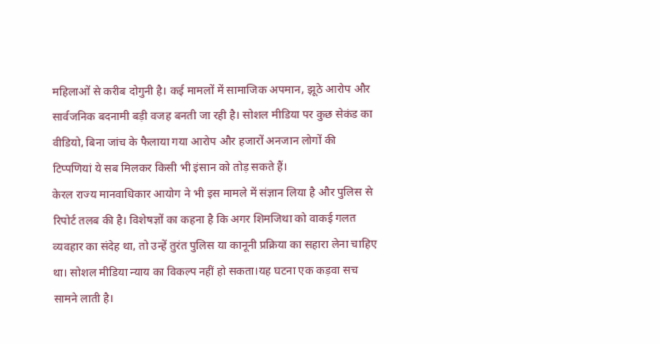महिलाओं से करीब दोगुनी है। कई मामलों में सामाजिक अपमान, झूठे आरोप और सार्वजनिक बदनामी बड़ी वजह बनती जा रही है। सोशल मीडिया पर कुछ सेकंड का वीडियो, बिना जांच के फैलाया गया आरोप और हजारों अनजान लोगों की टिप्पणियां ये सब मिलकर किसी भी इंसान को तोड़ सकते हैं।
केरल राज्य मानवाधिकार आयोग ने भी इस मामले में संज्ञान लिया है और पुलिस से रिपोर्ट तलब की है। विशेषज्ञों का कहना है कि अगर शिमजिथा को वाकई गलत व्यवहार का संदेह था, तो उन्हें तुरंत पुलिस या कानूनी प्रक्रिया का सहारा लेना चाहिए था। सोशल मीडिया न्याय का विकल्प नहीं हो सकता।यह घटना एक कड़वा सच सामने लाती है।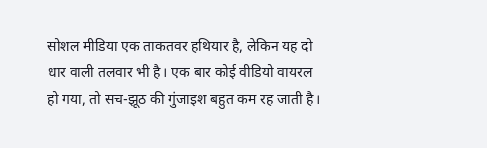सोशल मीडिया एक ताकतवर हथियार है, लेकिन यह दो धार वाली तलवार भी है। एक बार कोई वीडियो वायरल हो गया, तो सच-झूठ की गुंजाइश बहुत कम रह जाती है।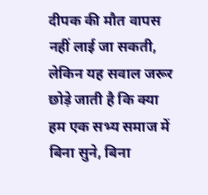दीपक की मौत वापस नहीं लाई जा सकती, लेकिन यह सवाल जरूर छोड़े जाती है कि क्या हम एक सभ्य समाज में बिना सुने, बिना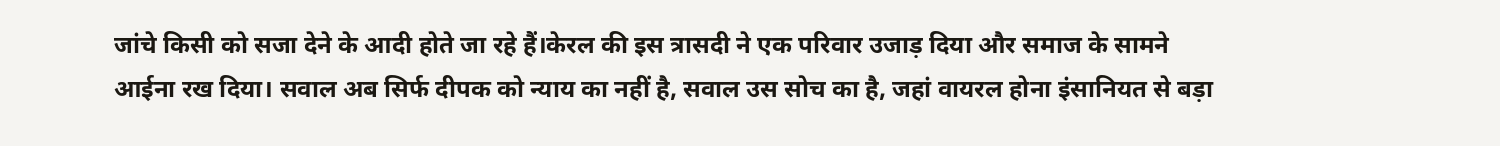जांचे किसी को सजा देने के आदी होते जा रहे हैं।केरल की इस त्रासदी ने एक परिवार उजाड़ दिया और समाज के सामने आईना रख दिया। सवाल अब सिर्फ दीपक को न्याय का नहीं है, सवाल उस सोच का है, जहां वायरल होना इंसानियत से बड़ा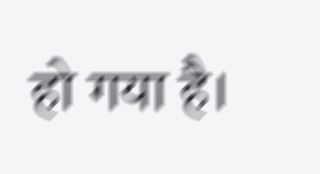हो गया है।